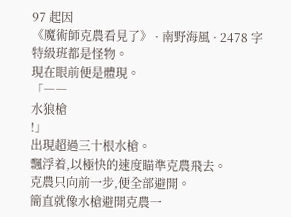97 起因
《魔術師克農看見了》 · 南野海風 · 2478 字
特級班都是怪物。
現在眼前便是體現。
「――
水狼槍
!」
出現超過三十根水槍。
飄浮着,以極快的速度瞄準克農飛去。
克農只向前一步,便全部避開。
簡直就像水槍避開克農一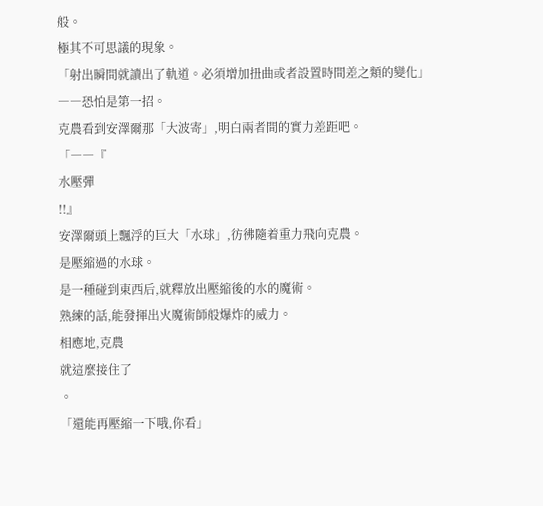般。
極其不可思議的現象。
「射出瞬間就讀出了軌道。必須增加扭曲或者設置時間差之類的變化」
――恐怕是第一招。
克農看到安澤爾那「大波寄」,明白兩者間的實力差距吧。
「――『
水壓彈
!!』
安澤爾頭上飄浮的巨大「水球」,彷彿隨着重力飛向克農。
是壓縮過的水球。
是一種碰到東西后,就釋放出壓縮後的水的魔術。
熟練的話,能發揮出火魔術師般爆炸的威力。
相應地,克農
就這麼接住了
。
「還能再壓縮一下哦,你看」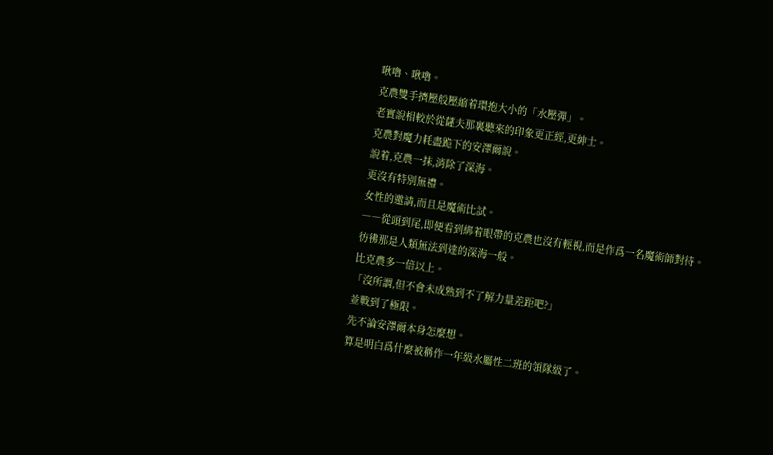啾嚕、啾嚕。
克農雙手擠壓般壓縮着環抱大小的「水壓彈」。
老實說相較於從薩夫那裏聽來的印象更正經,更紳士。
克農對魔力耗盡跪下的安澤爾說。
說着,克農一抹,消除了深海。
更沒有特別無禮。
女性的邀請,而且是魔術比試。
――從頭到尾,即便看到綁着眼帶的克農也沒有輕視,而是作爲一名魔術師對待。
彷彿那是人類無法到達的深海一般。
比克農多一倍以上。
「沒所謂,但不會未成熟到不了解力量差距吧?」
並戰到了極限。
先不論安澤爾本身怎麼想。
算是明白爲什麼被稱作一年級水屬性二班的領隊級了。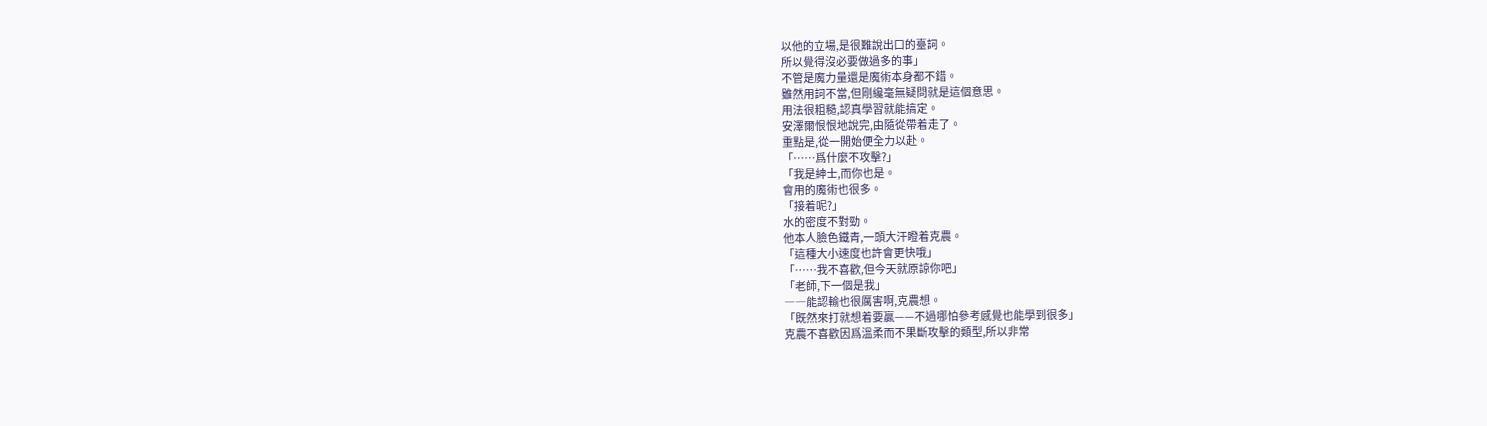以他的立場,是很難說出口的臺詞。
所以覺得沒必要做過多的事」
不管是魔力量還是魔術本身都不錯。
雖然用詞不當,但剛纔毫無疑問就是這個意思。
用法很粗糙,認真學習就能搞定。
安澤爾恨恨地說完,由隨從帶着走了。
重點是,從一開始便全力以赴。
「……爲什麼不攻擊?」
「我是紳士,而你也是。
會用的魔術也很多。
「接着呢?」
水的密度不對勁。
他本人臉色鐵青,一頭大汗瞪着克農。
「這種大小速度也許會更快哦」
「……我不喜歡,但今天就原諒你吧」
「老師,下一個是我」
――能認輸也很厲害啊,克農想。
「既然來打就想着要贏——不過哪怕參考感覺也能學到很多」
克農不喜歡因爲溫柔而不果斷攻擊的類型,所以非常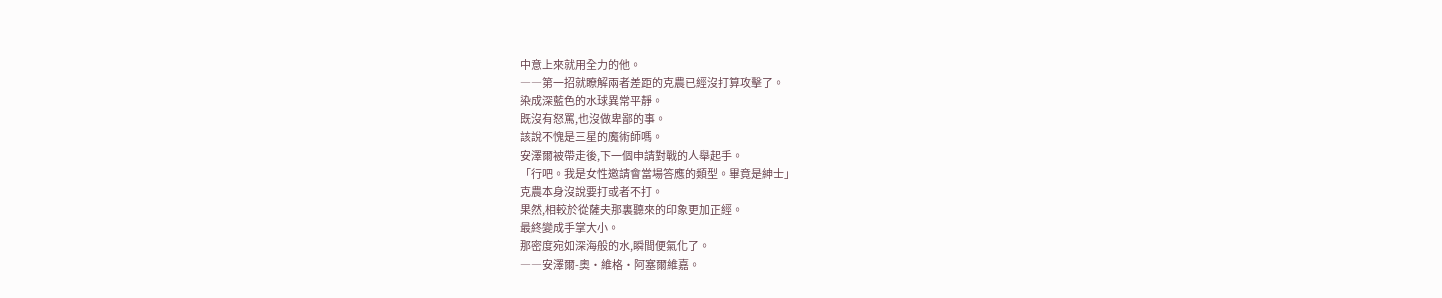中意上來就用全力的他。
――第一招就瞭解兩者差距的克農已經沒打算攻擊了。
染成深藍色的水球異常平靜。
既沒有怒罵,也沒做卑鄙的事。
該說不愧是三星的魔術師嗎。
安澤爾被帶走後,下一個申請對戰的人舉起手。
「行吧。我是女性邀請會當場答應的類型。畢竟是紳士」
克農本身沒說要打或者不打。
果然,相較於從薩夫那裏聽來的印象更加正經。
最終變成手掌大小。
那密度宛如深海般的水,瞬間便氣化了。
――安澤爾-奧·維格·阿塞爾維嘉。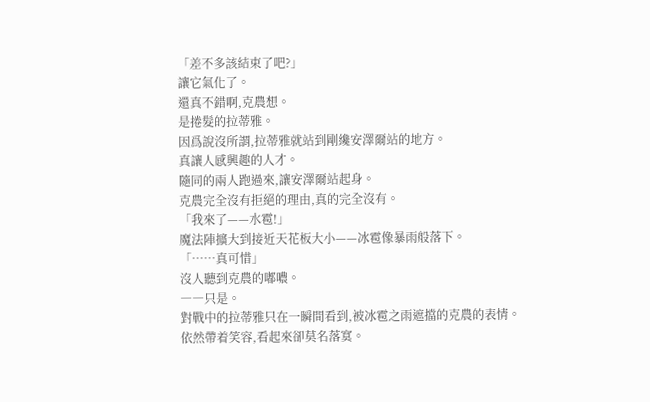「差不多該結束了吧?」
讓它氣化了。
還真不錯啊,克農想。
是捲髮的拉蒂雅。
因爲說沒所謂,拉蒂雅就站到剛纔安澤爾站的地方。
真讓人感興趣的人才。
隨同的兩人跑過來,讓安澤爾站起身。
克農完全沒有拒絕的理由,真的完全沒有。
「我來了——水雹!」
魔法陣擴大到接近天花板大小——冰雹像暴雨般落下。
「……真可惜」
沒人聽到克農的嘟噥。
――只是。
對戰中的拉蒂雅只在一瞬間看到,被冰雹之雨遮擋的克農的表情。
依然帶着笑容,看起來卻莫名落寞。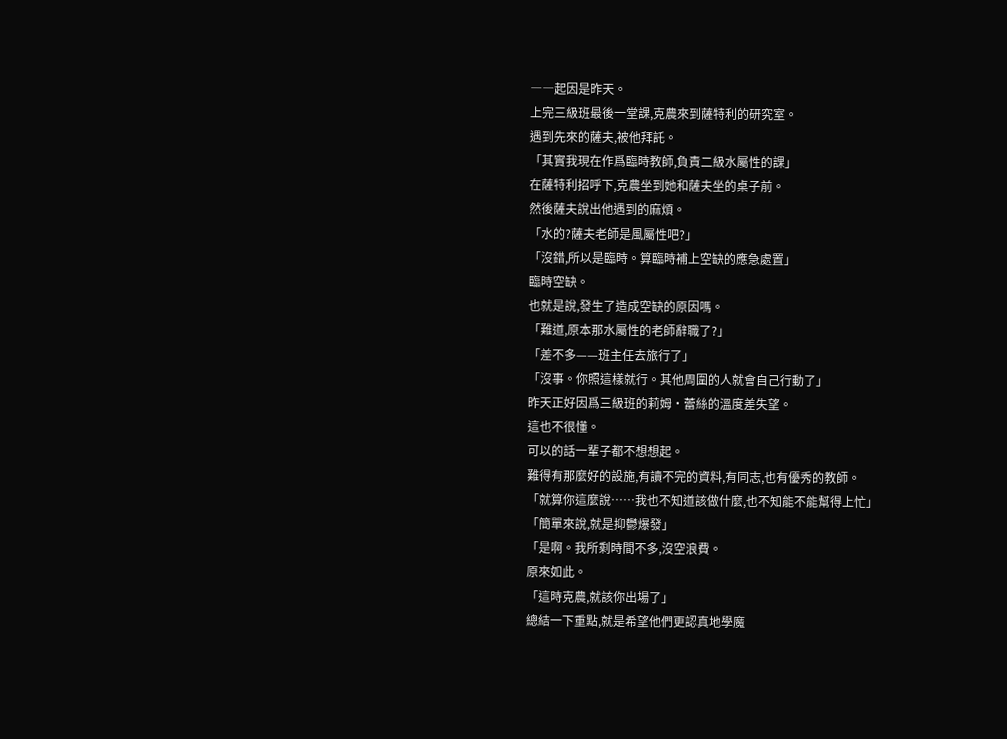――起因是昨天。
上完三級班最後一堂課,克農來到薩特利的研究室。
遇到先來的薩夫,被他拜託。
「其實我現在作爲臨時教師,負責二級水屬性的課」
在薩特利招呼下,克農坐到她和薩夫坐的桌子前。
然後薩夫說出他遇到的麻煩。
「水的?薩夫老師是風屬性吧?」
「沒錯,所以是臨時。算臨時補上空缺的應急處置」
臨時空缺。
也就是說,發生了造成空缺的原因嗎。
「難道,原本那水屬性的老師辭職了?」
「差不多——班主任去旅行了」
「沒事。你照這樣就行。其他周圍的人就會自己行動了」
昨天正好因爲三級班的莉姆·蕾絲的溫度差失望。
這也不很懂。
可以的話一輩子都不想想起。
難得有那麼好的設施,有讀不完的資料,有同志,也有優秀的教師。
「就算你這麼說……我也不知道該做什麼,也不知能不能幫得上忙」
「簡單來說,就是抑鬱爆發」
「是啊。我所剩時間不多,沒空浪費。
原來如此。
「這時克農,就該你出場了」
總結一下重點,就是希望他們更認真地學魔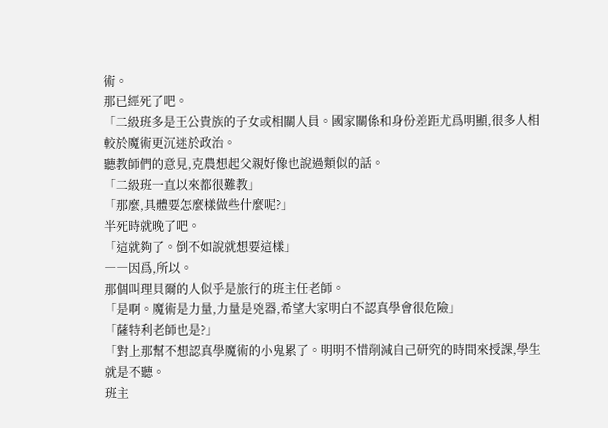術。
那已經死了吧。
「二級班多是王公貴族的子女或相關人員。國家關係和身份差距尤爲明顯,很多人相較於魔術更沉迷於政治。
聽教師們的意見,克農想起父親好像也說過類似的話。
「二級班一直以來都很難教」
「那麼,具體要怎麼樣做些什麼呢?」
半死時就晚了吧。
「這就夠了。倒不如說就想要這樣」
――因爲,所以。
那個叫理貝爾的人似乎是旅行的班主任老師。
「是啊。魔術是力量,力量是兇器,希望大家明白不認真學會很危險」
「薩特利老師也是?」
「對上那幫不想認真學魔術的小鬼累了。明明不惜削減自己研究的時間來授課,學生就是不聽。
班主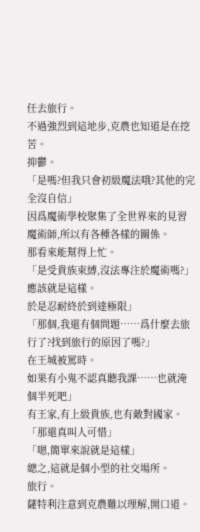任去旅行。
不過強烈到這地步,克農也知道是在挖苦。
抑鬱。
「是嗎?但我只會初級魔法哦?其他的完全沒自信」
因爲魔術學校聚集了全世界來的見習魔術師,所以有各種各樣的關係。
那看來能幫得上忙。
「是受貴族束縛,沒法專注於魔術嗎?」
應該就是這樣。
於是忍耐終於到達極限」
「那個,我還有個問題……爲什麼去旅行了?找到旅行的原因了嗎?」
在王城被罵時。
如果有小鬼不認真聽我課……也就淹個半死吧」
有王家,有上級貴族,也有敵對國家。
「那還真叫人可惜」
「嗯,簡單來說就是這樣」
總之,這就是個小型的社交場所。
旅行。
薩特利注意到克農難以理解,開口道。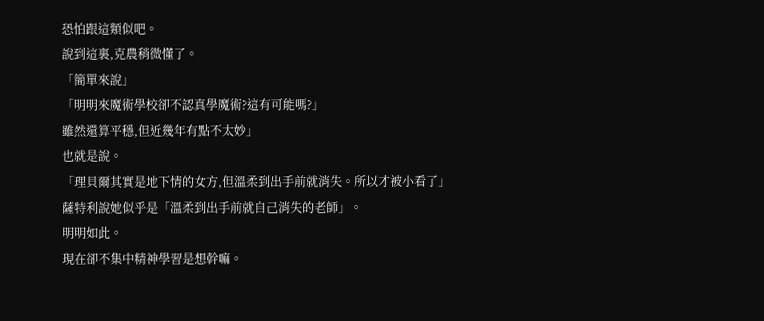恐怕跟這類似吧。
說到這裏,克農稍微懂了。
「簡單來說」
「明明來魔術學校卻不認真學魔術?這有可能嗎?」
雖然還算平穩,但近幾年有點不太妙」
也就是說。
「理貝爾其實是地下情的女方,但溫柔到出手前就消失。所以才被小看了」
薩特利說她似乎是「溫柔到出手前就自己消失的老師」。
明明如此。
現在卻不集中精神學習是想幹嘛。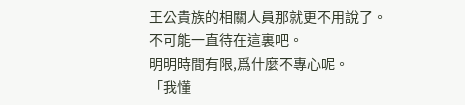王公貴族的相關人員那就更不用說了。
不可能一直待在這裏吧。
明明時間有限,爲什麼不專心呢。
「我懂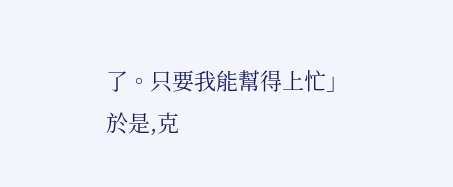了。只要我能幫得上忙」
於是,克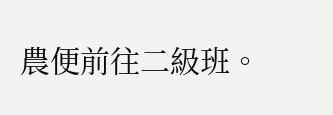農便前往二級班。